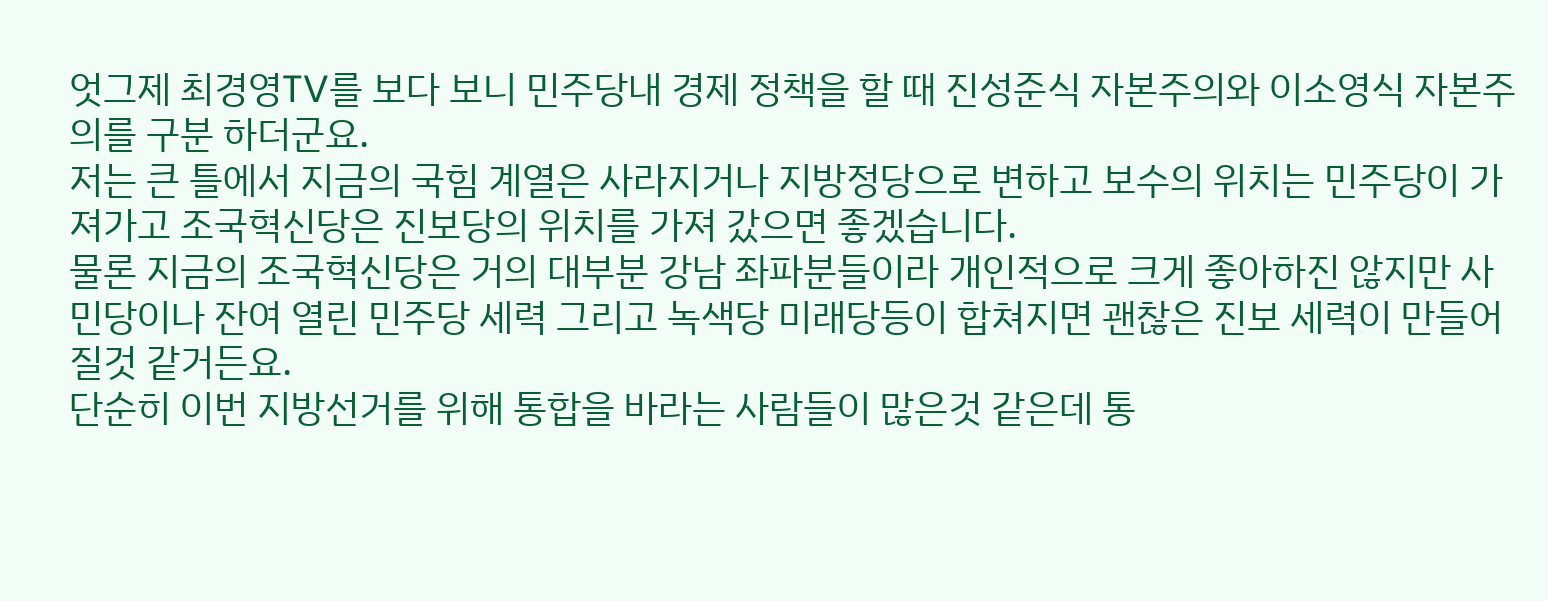엇그제 최경영TV를 보다 보니 민주당내 경제 정책을 할 때 진성준식 자본주의와 이소영식 자본주의를 구분 하더군요.
저는 큰 틀에서 지금의 국힘 계열은 사라지거나 지방정당으로 변하고 보수의 위치는 민주당이 가져가고 조국혁신당은 진보당의 위치를 가져 갔으면 좋겠습니다.
물론 지금의 조국혁신당은 거의 대부분 강남 좌파분들이라 개인적으로 크게 좋아하진 않지만 사민당이나 잔여 열린 민주당 세력 그리고 녹색당 미래당등이 합쳐지면 괜찮은 진보 세력이 만들어질것 같거든요.
단순히 이번 지방선거를 위해 통합을 바라는 사람들이 많은것 같은데 통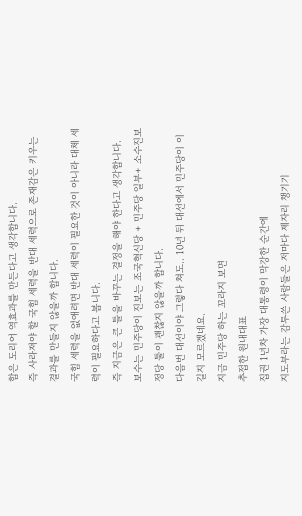합은 도리어 역효과를 만든다고 생각합니다.
즉 사라져야 할 국힘 세력을 반대 세력으로 존재감은 키우는 결과를 만들지 않을까 합니다.
국힘 세력을 없애려면 반대 세력이 필요한 것이 아니라 대체 세력이 필요하다고 봅니다.
즉 지금은 큰 틀을 바꾸는 결정을 해야 한다고 생각합니다.
보수는 민주당이 진보는 조국혁신당 + 민주당 일부+ 소수진보 정당 툴이 괜찮지 않을까 합니다.
다음번 대선이야 그렇다 쳐도.. 10년 뒤 대선에서 민주당이 이길지 모르겠네요.
지금 민주당 하는 꼬라지 보면
추접한 원내대표
집권 1년차 가장 대통령이 막강한 순간에
지도부라는 감투쓴 사람들은 저마다 제자리 챙기기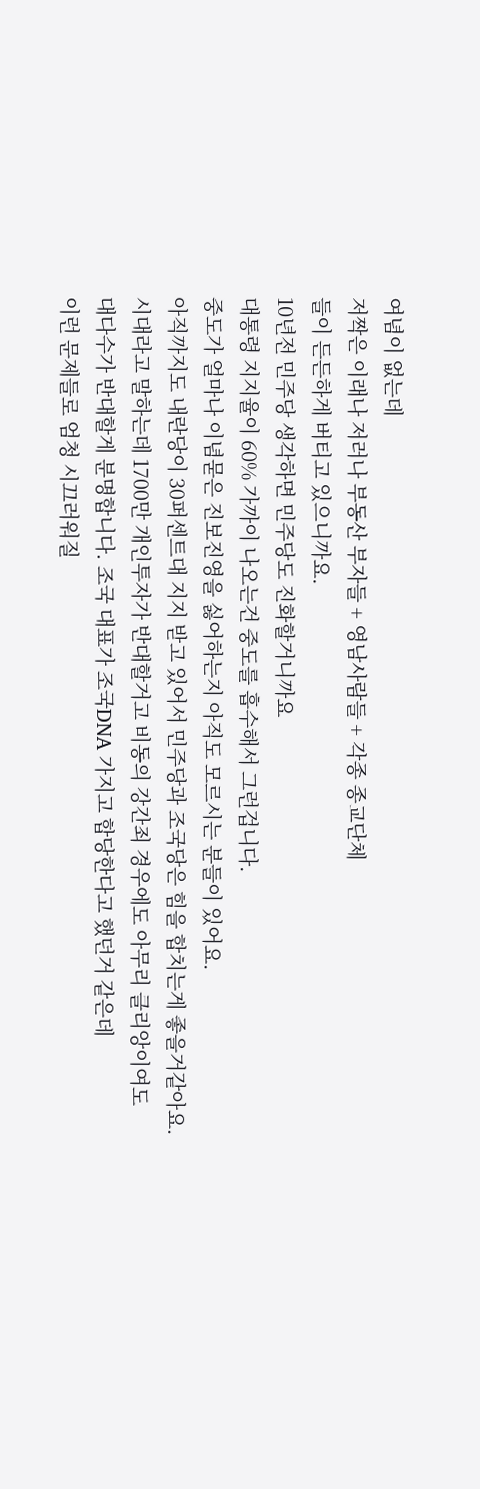여념이 없는데
저짝은 이래나 저러나 부동산 부자들 + 영남사람들 + 각종 종교단체
들이 든든하게 버티고 있으니까요.
10년전 민주당 생각하면 민주당도 진화할거니까요
대통령 지지율이 60% 가까이 나오는건 중도를 흡수해서 그런겁니다.
중도가 얼마나 이념묻은 진보진영을 싫어하는지 아직도 모르시는 분들이 있어요.
아직까지도 내란당이 30퍼센트대 지지 받고 있어서 민주당과 조국당은 힘을 합치는게 좋을거같아요.
시대라고 말하는데 1700만 개인투자가 반대할거고 비동의 강간죄 경우에도 아무리 클리앙이여도
대다수가 반대할게 분명합니다. 조국 대표가 조국DNA 가지고 합당한다고 했던거 같은데
이런 문제들로 엄청 시끄러워질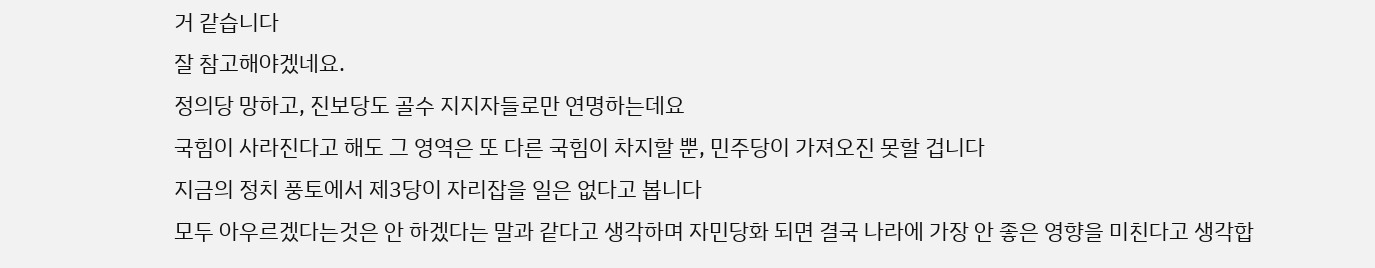거 같습니다
잘 참고해야겠네요.
정의당 망하고, 진보당도 골수 지지자들로만 연명하는데요
국힘이 사라진다고 해도 그 영역은 또 다른 국힘이 차지할 뿐, 민주당이 가져오진 못할 겁니다
지금의 정치 풍토에서 제3당이 자리잡을 일은 없다고 봅니다
모두 아우르겠다는것은 안 하겠다는 말과 같다고 생각하며 자민당화 되면 결국 나라에 가장 안 좋은 영향을 미친다고 생각합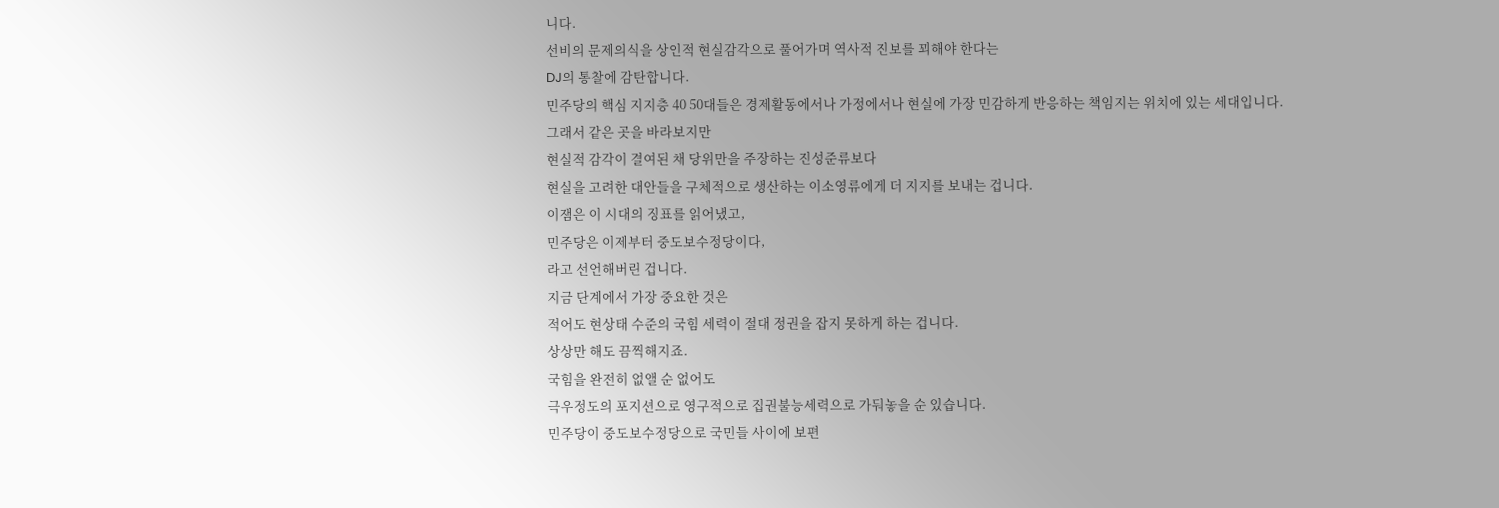니다.
선비의 문제의식을 상인적 현실감각으로 풀어가며 역사적 진보를 꾀해야 한다는
DJ의 통찰에 감탄합니다.
민주당의 핵심 지지층 40 50대들은 경제활동에서나 가정에서나 현실에 가장 민감하게 반응하는 책임지는 위치에 있는 세대입니다.
그래서 같은 곳을 바라보지만
현실적 감각이 결여된 채 당위만을 주장하는 진성준류보다
현실을 고려한 대안들을 구체적으로 생산하는 이소영류에게 더 지지를 보내는 겁니다.
이잼은 이 시대의 징표를 읽어냈고,
민주당은 이제부터 중도보수정당이다,
라고 선언해버린 겁니다.
지금 단계에서 가장 중요한 것은
적어도 현상태 수준의 국힘 세력이 절대 정권을 잡지 못하게 하는 겁니다.
상상만 해도 끔찍해지죠.
국힘을 완전히 없앨 순 없어도
극우정도의 포지션으로 영구적으로 집권불능세력으로 가둬놓을 순 있습니다.
민주당이 중도보수정당으로 국민들 사이에 보편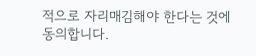적으로 자리매김해야 한다는 것에
동의합니다.